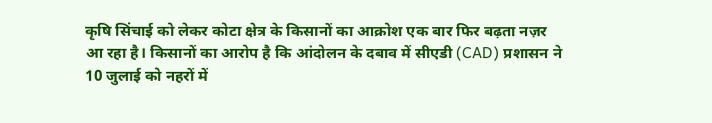कृषि सिंचाई को लेकर कोटा क्षेत्र के किसानों का आक्रोश एक बार फिर बढ़ता नज़र आ रहा है। किसानों का आरोप है कि आंदोलन के दबाव में सीएडी (CAD) प्रशासन ने 10 जुलाई को नहरों में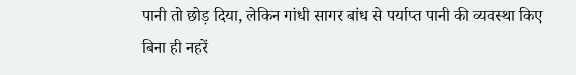पानी तो छोड़ दिया, लेकिन गांधी सागर बांध से पर्याप्त पानी की व्यवस्था किए बिना ही नहरें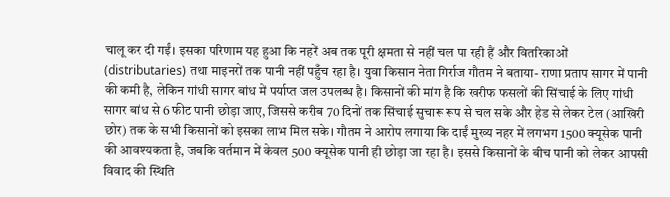चालू कर दी गईं। इसका परिणाम यह हुआ कि नहरें अब तक पूरी क्षमता से नहीं चल पा रही हैं और वितरिकाओं (distributaries) तथा माइनरों तक पानी नहीं पहुँच रहा है। युवा किसान नेता गिर्राज गौतम ने बताया- राणा प्रताप सागर में पानी की कमी है, लेकिन गांधी सागर बांध में पर्याप्त जल उपलब्ध है। किसानों की मांग है कि खरीफ फसलों की सिंचाई के लिए गांधी सागर बांध से 6 फीट पानी छोड़ा जाए, जिससे करीब 70 दिनों तक सिंचाई सुचारू रूप से चल सके और हेड से लेकर टेल (आखिरी छोर) तक के सभी किसानों को इसका लाभ मिल सके। गौतम ने आरोप लगाया कि दाईं मुख्य नहर में लगभग 1500 क्यूसेक पानी की आवश्यकता है, जबकि वर्तमान में केवल 500 क्यूसेक पानी ही छोड़ा जा रहा है। इससे किसानों के बीच पानी को लेकर आपसी विवाद की स्थिति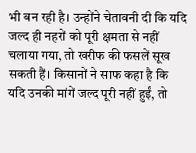भी बन रही है। उन्होंने चेतावनी दी कि यदि जल्द ही नहरों को पूरी क्षमता से नहीं चलाया गया, तो खरीफ की फसलें सूख सकती हैं। किसानों ने साफ कहा है कि यदि उनकी मांगें जल्द पूरी नहीं हुईं, तो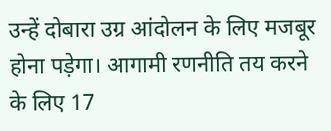उन्हें दोबारा उग्र आंदोलन के लिए मजबूर होना पड़ेगा। आगामी रणनीति तय करने के लिए 17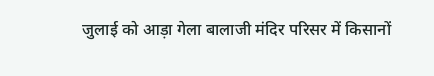जुलाई को आड़ा गेला बालाजी मंदिर परिसर में किसानों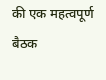की एक महत्वपूर्ण बैठक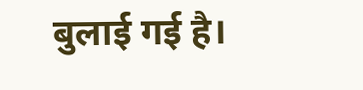बुलाई गई है।